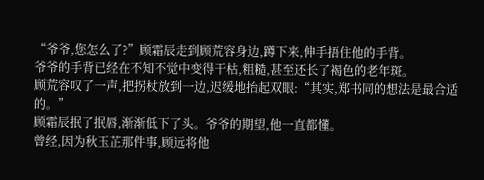“爷爷,您怎么了?”顾霜辰走到顾荒容身边,蹲下来,伸手捂住他的手背。
爷爷的手背已经在不知不觉中变得干枯,粗糙,甚至还长了褐色的老年斑。
顾荒容叹了一声,把拐杖放到一边,迟缓地抬起双眼:“其实,郑书同的想法是最合适的。”
顾霜辰抿了抿唇,渐渐低下了头。爷爷的期望,他一直都懂。
曾经,因为秋玉芷那件事,顾远将他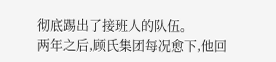彻底踢出了接班人的队伍。
两年之后,顾氏集团每况愈下,他回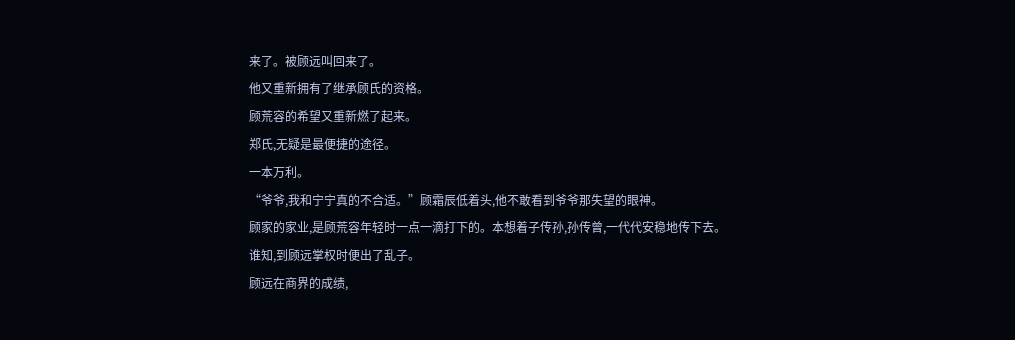来了。被顾远叫回来了。
他又重新拥有了继承顾氏的资格。
顾荒容的希望又重新燃了起来。
郑氏,无疑是最便捷的途径。
一本万利。
“爷爷,我和宁宁真的不合适。”顾霜辰低着头,他不敢看到爷爷那失望的眼神。
顾家的家业,是顾荒容年轻时一点一滴打下的。本想着子传孙,孙传曾,一代代安稳地传下去。
谁知,到顾远掌权时便出了乱子。
顾远在商界的成绩,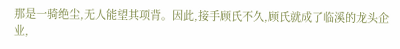那是一骑绝尘,无人能望其项背。因此,接手顾氏不久,顾氏就成了临溪的龙头企业,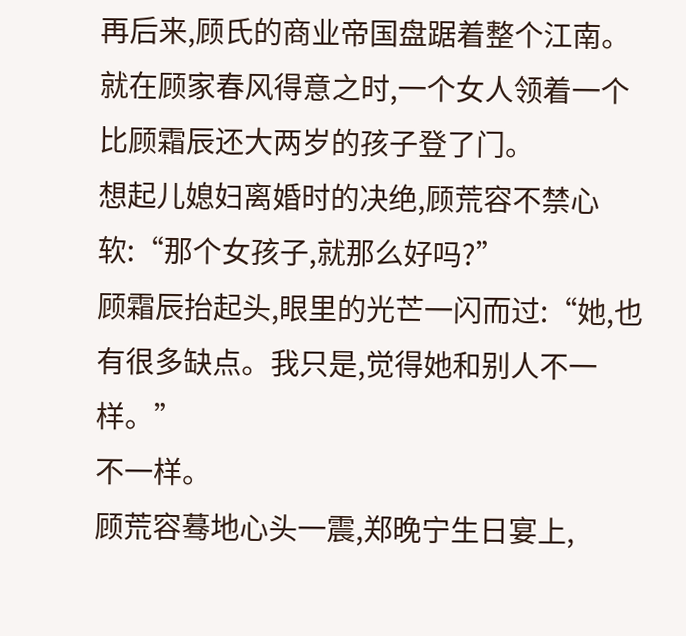再后来,顾氏的商业帝国盘踞着整个江南。
就在顾家春风得意之时,一个女人领着一个比顾霜辰还大两岁的孩子登了门。
想起儿媳妇离婚时的决绝,顾荒容不禁心软:“那个女孩子,就那么好吗?”
顾霜辰抬起头,眼里的光芒一闪而过:“她,也有很多缺点。我只是,觉得她和别人不一样。”
不一样。
顾荒容蓦地心头一震,郑晚宁生日宴上,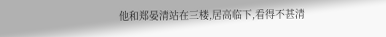他和郑晏清站在三楼,居高临下,看得不甚清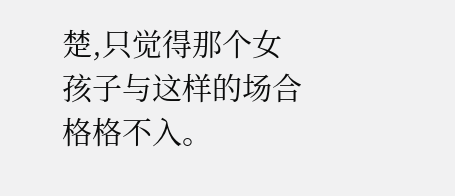楚,只觉得那个女孩子与这样的场合格格不入。